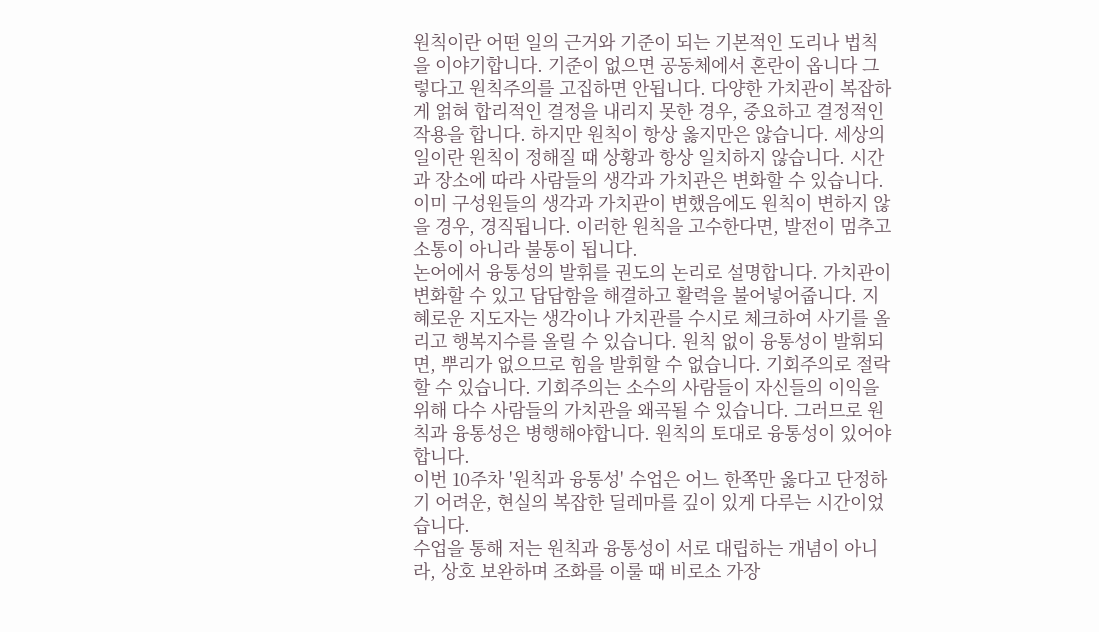원칙이란 어떤 일의 근거와 기준이 되는 기본적인 도리나 법칙을 이야기합니다. 기준이 없으면 공동체에서 혼란이 옵니다 그렇다고 원칙주의를 고집하면 안됩니다. 다양한 가치관이 복잡하게 얽혀 합리적인 결정을 내리지 못한 경우, 중요하고 결정적인 작용을 합니다. 하지만 원칙이 항상 옳지만은 않습니다. 세상의 일이란 원칙이 정해질 때 상황과 항상 일치하지 않습니다. 시간과 장소에 따라 사람들의 생각과 가치관은 변화할 수 있습니다. 이미 구성원들의 생각과 가치관이 변했음에도 원칙이 변하지 않을 경우, 경직됩니다. 이러한 원칙을 고수한다면, 발전이 멈추고 소통이 아니라 불통이 됩니다.
논어에서 융통성의 발휘를 권도의 논리로 설명합니다. 가치관이 변화할 수 있고 답답함을 해결하고 활력을 불어넣어줍니다. 지혜로운 지도자는 생각이나 가치관를 수시로 체크하여 사기를 올리고 행복지수를 올릴 수 있습니다. 원칙 없이 융통성이 발휘되면, 뿌리가 없으므로 힘을 발휘할 수 없습니다. 기회주의로 절락 할 수 있습니다. 기회주의는 소수의 사람들이 자신들의 이익을 위해 다수 사람들의 가치관을 왜곡될 수 있습니다. 그러므로 원칙과 융통성은 병행해야합니다. 원칙의 토대로 융통성이 있어야합니다.
이번 10주차 '원칙과 융통성' 수업은 어느 한쪽만 옳다고 단정하기 어려운, 현실의 복잡한 딜레마를 깊이 있게 다루는 시간이었습니다.
수업을 통해 저는 원칙과 융통성이 서로 대립하는 개념이 아니라, 상호 보완하며 조화를 이룰 때 비로소 가장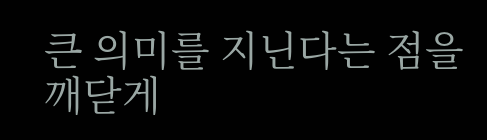큰 의미를 지닌다는 점을 깨닫게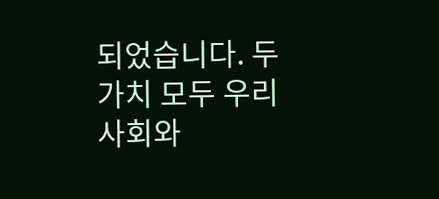되었습니다. 두 가치 모두 우리 사회와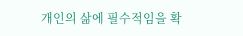개인의 삶에 필수적임을 확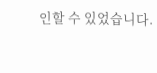인할 수 있었습니다.